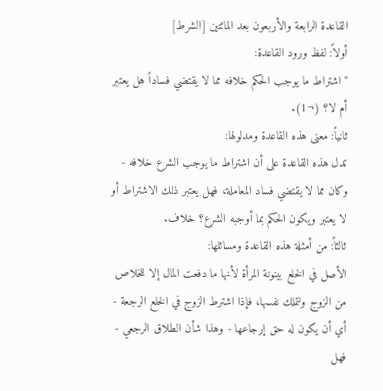القاعدة الرابعة والأربعون بعد المائتين [الشرط]
أولاً: لفظ ورود القاعدة:
" اشتراط ما يوجب الحكم خلافه مما لا يقتضي فساداً هل يعتبر أم لا؟ (¬1).
ثانياً: معنى هذه القاعدة ومدلولها:
تدل هذه القاعدة على أن اشتراط ما يوجب الشرع خلافه - وكان مما لا يقتضي فساد المعاملة، فهل يعتبر ذلك الاشتراط أو لا يعتبر ويكون الحكم بما أوجبه الشرع؟ خلاف.
ثالثاً: من أمثلة هذه القاعدة ومسائلها:
الأصل في الخلع بينونة المرأة لأنها ما دفعت المال إلا للخلاص من الزوج ولتملك نفسها، فإذا اشترط الزوج في الخلع الرجعة - أي أن يكون له حق إرجاعها - وهذا شأن الطلاق الرجعي - فهل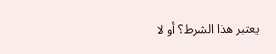يعتبر هذا الشرط؟ أو لا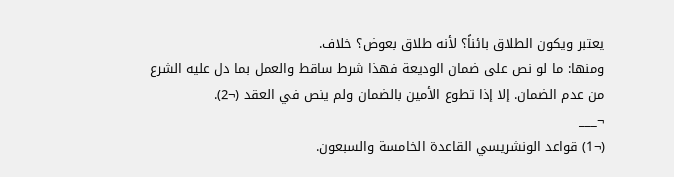يعتبر ويكون الطلاق بائناً؟ لأنه طلاق بعوض؟ خلاف.
ومنها: ما لو نص على ضمان الوديعة فهذا شرط ساقط والعمل بما دل عليه الشرع من عدم الضمان. إلا إذا تطوع الأمين بالضمان ولم ينص في العقد (¬2).
¬___
(¬1) قواعد الونشريسي القاعدة الخامسة والسبعون.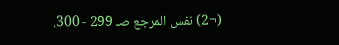(¬2) نفس المرجع صـ 299 - 300.